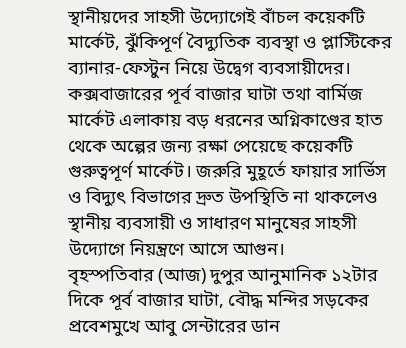স্থানীয়দের সাহসী উদ্যোগেই বাঁচল কয়েকটি মার্কেট, ঝুঁকিপূর্ণ বৈদ্যুতিক ব্যবস্থা ও প্লাস্টিকের ব্যানার-ফেস্টুন নিয়ে উদ্বেগ ব্যবসায়ীদের।
কক্সবাজারের পূর্ব বাজার ঘাটা তথা বার্মিজ মার্কেট এলাকায় বড় ধরনের অগ্নিকাণ্ডের হাত থেকে অল্পের জন্য রক্ষা পেয়েছে কয়েকটি গুরুত্বপূর্ণ মার্কেট। জরুরি মুহূর্তে ফায়ার সার্ভিস ও বিদ্যুৎ বিভাগের দ্রুত উপস্থিতি না থাকলেও স্থানীয় ব্যবসায়ী ও সাধারণ মানুষের সাহসী উদ্যোগে নিয়ন্ত্রণে আসে আগুন।
বৃহস্পতিবার (আজ) দুপুর আনুমানিক ১২টার দিকে পূর্ব বাজার ঘাটা, বৌদ্ধ মন্দির সড়কের প্রবেশমুখে আবু সেন্টারের ডান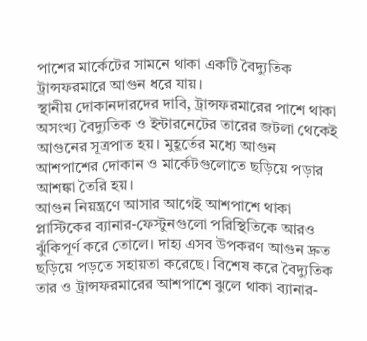পাশের মার্কেটের সামনে থাকা একটি বৈদ্যুতিক ট্রান্সফরমারে আগুন ধরে যায়।
স্থানীয় দোকানদারদের দাবি, ট্রান্সফরমারের পাশে থাকা অসংখ্য বৈদ্যুতিক ও ইন্টারনেটের তারের জটলা থেকেই আগুনের সূত্রপাত হয়। মুহূর্তের মধ্যে আগুন আশপাশের দোকান ও মার্কেটগুলোতে ছড়িয়ে পড়ার আশঙ্কা তৈরি হয়।
আগুন নিয়ন্ত্রণে আসার আগেই আশপাশে থাকা প্লাস্টিকের ব্যানার-ফেস্টুনগুলো পরিস্থিতিকে আরও ঝুঁকিপূর্ণ করে তোলে। দাহ্য এসব উপকরণ আগুন দ্রুত ছড়িয়ে পড়তে সহায়তা করেছে। বিশেষ করে বৈদ্যুতিক তার ও ট্রান্সফরমারের আশপাশে ঝুলে থাকা ব্যানার-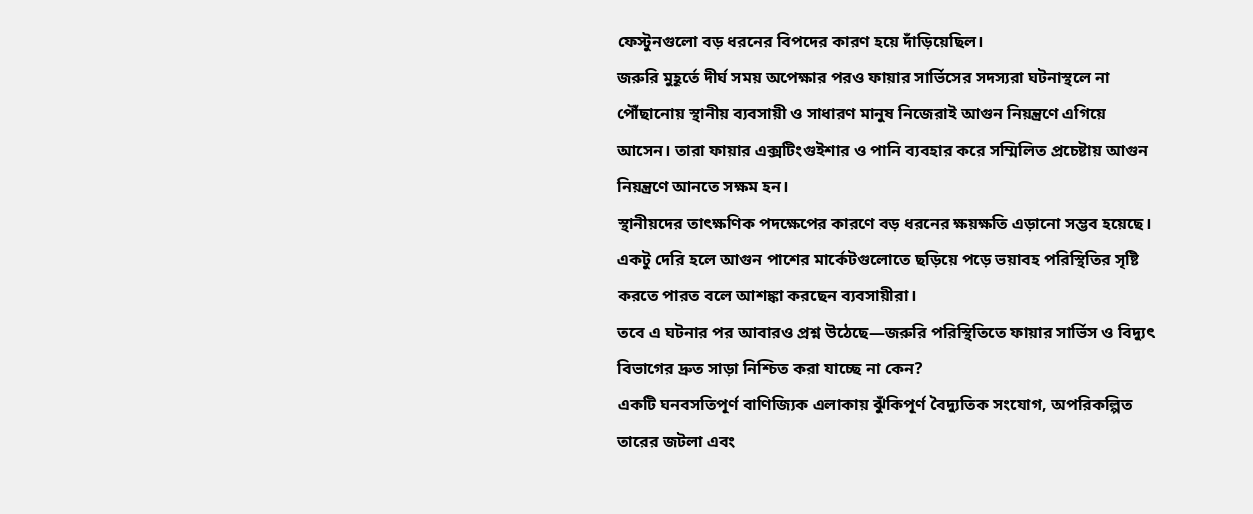ফেস্টুনগুলো বড় ধরনের বিপদের কারণ হয়ে দাঁড়িয়েছিল।
জরুরি মুহূর্তে দীর্ঘ সময় অপেক্ষার পরও ফায়ার সার্ভিসের সদস্যরা ঘটনাস্থলে না পৌঁছানোয় স্থানীয় ব্যবসায়ী ও সাধারণ মানুষ নিজেরাই আগুন নিয়ন্ত্রণে এগিয়ে আসেন। তারা ফায়ার এক্সটিংগুইশার ও পানি ব্যবহার করে সম্মিলিত প্রচেষ্টায় আগুন নিয়ন্ত্রণে আনতে সক্ষম হন।
স্থানীয়দের তাৎক্ষণিক পদক্ষেপের কারণে বড় ধরনের ক্ষয়ক্ষতি এড়ানো সম্ভব হয়েছে। একটু দেরি হলে আগুন পাশের মার্কেটগুলোতে ছড়িয়ে পড়ে ভয়াবহ পরিস্থিতির সৃষ্টি করতে পারত বলে আশঙ্কা করছেন ব্যবসায়ীরা।
তবে এ ঘটনার পর আবারও প্রশ্ন উঠেছে—জরুরি পরিস্থিতিতে ফায়ার সার্ভিস ও বিদ্যুৎ বিভাগের দ্রুত সাড়া নিশ্চিত করা যাচ্ছে না কেন?
একটি ঘনবসতিপূর্ণ বাণিজ্যিক এলাকায় ঝুঁকিপূর্ণ বৈদ্যুতিক সংযোগ, অপরিকল্পিত তারের জটলা এবং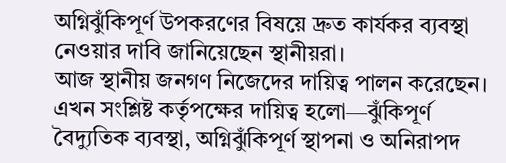অগ্নিঝুঁকিপূর্ণ উপকরণের বিষয়ে দ্রুত কার্যকর ব্যবস্থা নেওয়ার দাবি জানিয়েছেন স্থানীয়রা।
আজ স্থানীয় জনগণ নিজেদের দায়িত্ব পালন করেছেন। এখন সংশ্লিষ্ট কর্তৃপক্ষের দায়িত্ব হলো—ঝুঁকিপূর্ণ বৈদ্যুতিক ব্যবস্থা, অগ্নিঝুঁকিপূর্ণ স্থাপনা ও অনিরাপদ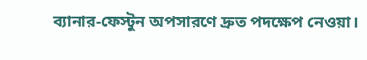ব্যানার-ফেস্টুন অপসারণে দ্রুত পদক্ষেপ নেওয়া।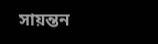সায়ন্তন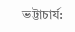ভট্টাচার্য: